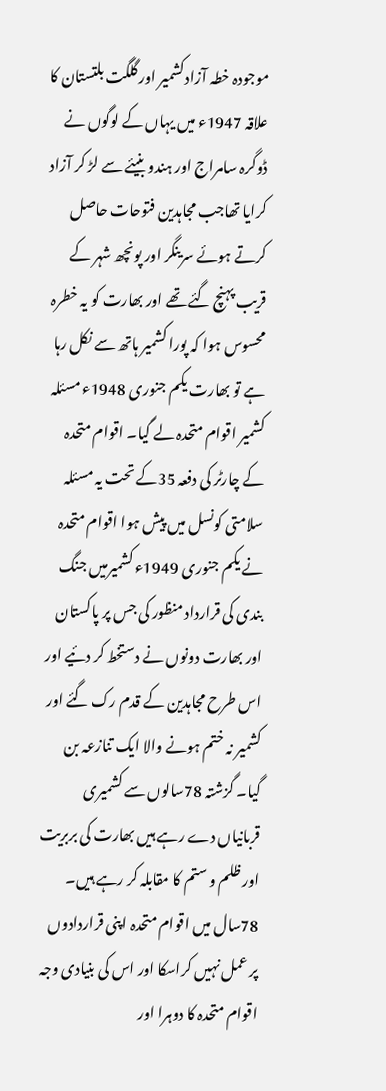موجودہ خطہ آزادکشمیر اور گلگت بلتستان کا علاقہ 1947ء میں یہاں کے لوگوں نے ڈوگرہ سامراج اور ہندو بنیئے سے لڑ کر آزاد کرایا تھاجب مجاہدین فتوحات حاصل کرتے ہوئے سرینگر اور پونچھ شہر کے قریب پہنچ گئے تھے اور بھارت کو یہ خطرہ محسوس ہوا کہ پورا کشمیر ہاتھ سے نکل رہا ہے تو بھارت یکم جنوری 1948ء مسئلہ کشمیر اقوام متحدہ لے گیا۔ اقوام متحدہ کے چارٹر کی دفعہ 35کے تحت یہ مسئلہ سلامتی کونسل میں پیش ہوا اقوام متحدہ نے یکم جنوری 1949ء کشمیرمیں جنگ بندی کی قرارداد منظور کی جس پر پاکستان اور بھارت دونوں نے دستخط کر دئیے اور اس طرح مجاہدین کے قدم رک گئے اور کشمیر نہ ختم ہونے والا ایک تنازعہ بن گیا۔ گزشتہ 78سالوں سے کشمیری قربانیاں دے رہے ہیں بھارت کی بربریت اور ظلم و ستم کا مقابلہ کر رہے ہیں۔ 78سال میں اقوام متحدہ اپنی قراردادوں پر عمل نہیں کراسکا اور اس کی بنیادی وجہ اقوام متحدہ کا دوہرا اور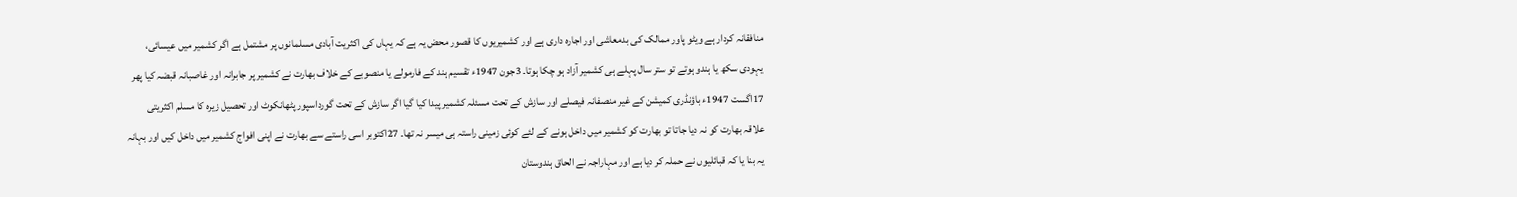منافقانہ کردار ہے ویٹو پاور ممالک کی بدمعاشی اور اجارہ داری ہے اور کشمیریوں کا قصور محض یہ ہے کہ یہاں کی اکثریت آبادی مسلمانوں پر مشتمل ہے اگر کشمیر میں عیسائی، یہودی سکھ یا ہندو ہوتے تو ستر سال پہلے ہی کشمیر آزاد ہو چکا ہوتا۔ 3جون 1947ء تقسیم ہند کے فارمولے یا منصوبے کے خلاف بھارت نے کشمیر پر جابرانہ اور غاصبانہ قبضہ کیا پھر 17اگست 1947ء باؤنڈری کمیشن کے غیر منصفانہ فیصلے اور سازش کے تحت مسئلہ کشمیر پیدا کیا گیا اگر سازش کے تحت گورداسپور پٹھانکوٹ اور تحصیل زیرہ کا مسلم اکثریتی علاقہ بھارت کو نہ دیا جاتا تو بھارت کو کشمیر میں داخل ہونے کے لئے کوئی زمینی راستہ ہی میسر نہ تھا۔ 27اکتوبر اسی راستے سے بھارت نے اپنی افواج کشمیر میں داخل کیں اور بہانہ یہ بنا یا کہ قبائلیوں نے حملہ کر دیا ہے اور مہاراجہ نے الحاق ہندوستان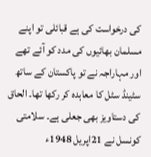کی درخواست کی ہے قبائلی تو اپنے مسلمان بھائیوں کی مدد کو آئے تھے اور مہاراجہ نے تو پاکستان کے ساتھ سٹینڈ سٹل کا معاہدہ کر رکھا تھا۔ الحاق کی دستاویز بھی جعلی ہے۔ سلامتی کونسل نے 21اپریل 1948ء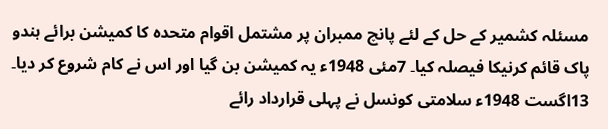مسئلہ کشمیر کے حل کے لئے پانچ ممبران پر مشتمل اقوام متحدہ کا کمیشن برائے ہندو پاک قائم کرنیکا فیصلہ کیا۔ 7مئی 1948ء یہ کمیشن بن گیا اور اس نے کام شروع کر دیا۔ 13اگست 1948ء سلامتی کونسل نے پہلی قرارداد رائے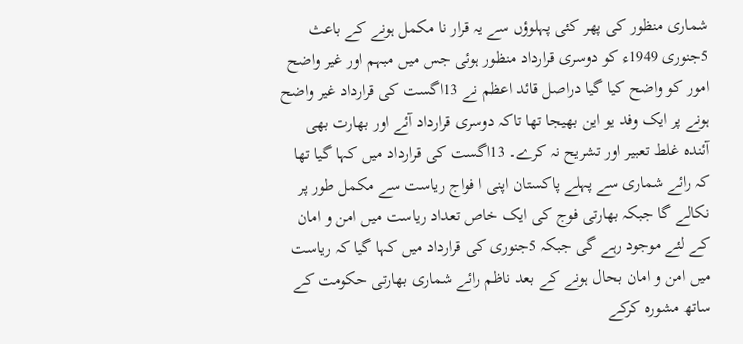شماری منظور کی پھر کئی پہلوؤں سے یہ قرار نا مکمل ہونے کے باعث 5جنوری 1949ء کو دوسری قرارداد منظور ہوئی جس میں مبہم اور غیر واضح امور کو واضح کیا گیا دراصل قائد اعظم نے 13اگست کی قرارداد غیر واضح ہونے پر ایک وفد یو این بھیجا تھا تاکہ دوسری قرارداد آئے اور بھارت بھی آئندہ غلط تعبیر اور تشریح نہ کرے۔ 13اگست کی قرارداد میں کہا گیا تھا کہ رائے شماری سے پہلے پاکستان اپنی ا فواج ریاست سے مکمل طور پر نکالے گا جبکہ بھارتی فوج کی ایک خاص تعداد ریاست میں امن و امان کے لئے موجود رہے گی جبکہ 5جنوری کی قرارداد میں کہا گیا کہ ریاست میں امن و امان بحال ہونے کے بعد ناظم رائے شماری بھارتی حکومت کے ساتھ مشورہ کرکے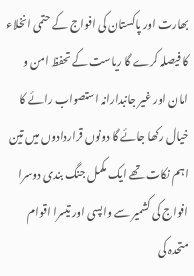بھارت اور پاکستان کی افواج کے حتمی انخلاء کا فیصلہ کرے گا ریاست کے تحفظ امن و امان اور غیر جانبدارانہ استصواب رائے کا خیال رکھا جائے گا دونوں قراردادوں میں تین اہم نکات تھے ایک مکمل جنگ بندی دوسرا افواج کی کشمیر سے واپسی اور تیسرا اقوام متحدہ کی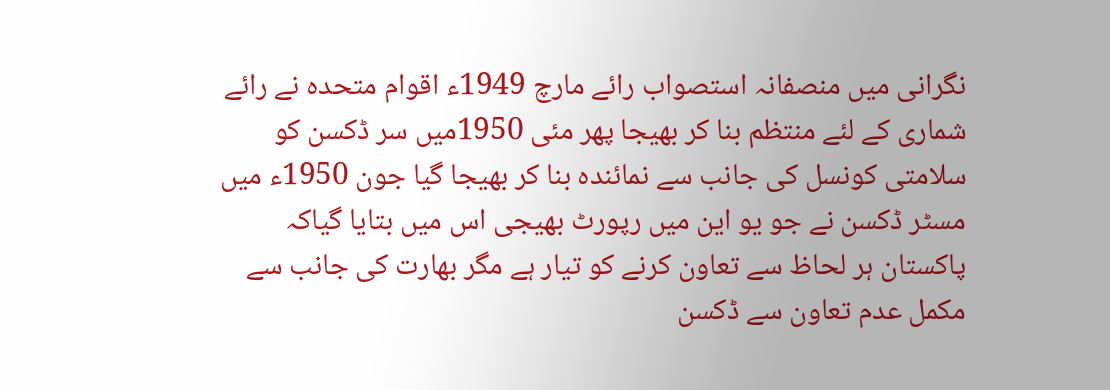نگرانی میں منصفانہ استصواب رائے مارچ 1949ء اقوام متحدہ نے رائے شماری کے لئے منتظم بنا کر بھیجا پھر مئی 1950میں سر ڈکسن کو سلامتی کونسل کی جانب سے نمائندہ بنا کر بھیجا گیا جون 1950ء میں مسٹر ڈکسن نے جو یو این میں رپورٹ بھیجی اس میں بتایا گیاکہ پاکستان ہر لحاظ سے تعاون کرنے کو تیار ہے مگر بھارت کی جانب سے مکمل عدم تعاون سے ڈکسن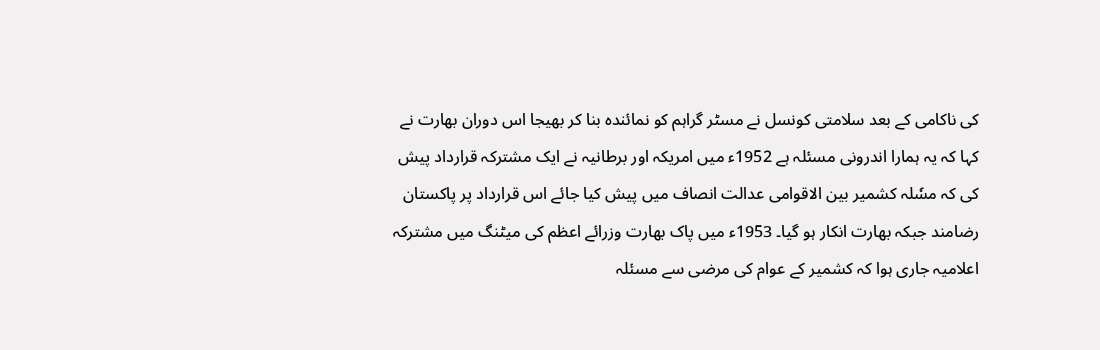کی ناکامی کے بعد سلامتی کونسل نے مسٹر گراہم کو نمائندہ بنا کر بھیجا اس دوران بھارت نے کہا کہ یہ ہمارا اندرونی مسئلہ ہے 1952ء میں امریکہ اور برطانیہ نے ایک مشترکہ قرارداد پیش کی کہ مسٗلہ کشمیر بین الاقوامی عدالت انصاف میں پیش کیا جائے اس قرارداد پر پاکستان رضامند جبکہ بھارت انکار ہو گیا۔ 1953ء میں پاک بھارت وزرائے اعظم کی میٹنگ میں مشترکہ اعلامیہ جاری ہوا کہ کشمیر کے عوام کی مرضی سے مسئلہ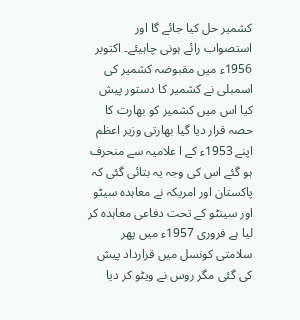کشمیر حل کیا جائے گا اور استصواب رائے ہونی چاہیئے۔ اکتوبر 1956ء میں مقبوضہ کشمیر کی اسمبلی نے کشمیر کا دستور پیش کیا اس میں کشمیر کو بھارت کا حصہ قرار دیا گیا بھارتی وزیر اعظم اپنے 1953ء کے ا علامیہ سے منحرف ہو گئے اس کی وجہ یہ بتائی گئی کہ پاکستان اور امریکہ نے معاہدہ سیٹو اور سینٹو کے تحت دفاعی معاہدہ کر لیا ہے فروری 1957ء میں پھر سلامتی کونسل میں قرارداد پیش کی گئی مگر روس نے ویٹو کر دیا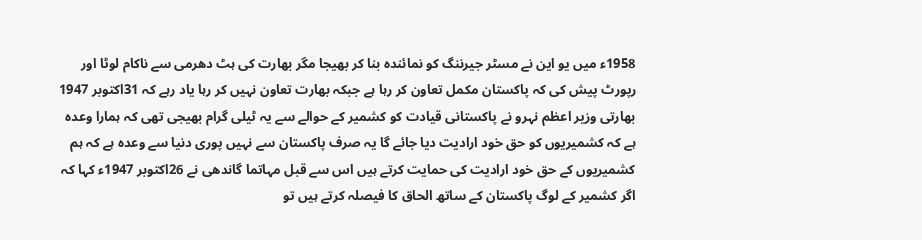1958ء میں یو این نے مسٹر جیرننگ کو نمائندہ بنا کر بھیجا مگر بھارت کی ہٹ دھرمی سے ناکام لوٹا اور رپورٹ پیش کی کہ پاکستان مکمل تعاون کر رہا ہے جبکہ بھارت تعاون نہیں کر رہا یاد رہے کہ 31اکتوبر 1947 بھارتی وزیر اعظم نہرو نے پاکستانی قیادت کو کشمیر کے حوالے سے یہ ٹیلی گرام بھیجی تھی کہ ہمارا وعدہ ہے کہ کشمیریوں کو حق خود ارادیت دیا جائے گا یہ صرف پاکستان سے نہیں پوری دنیا سے وعدہ ہے کہ ہم کشمیریوں کے حق خود ارادیت کی حمایت کرتے ہیں اس سے قبل مہاتما گاندھی نے 26اکتوبر 1947ء کہا کہ اگر کشمیر کے لوگ پاکستان کے ساتھ الحاق کا فیصلہ کرتے ہیں تو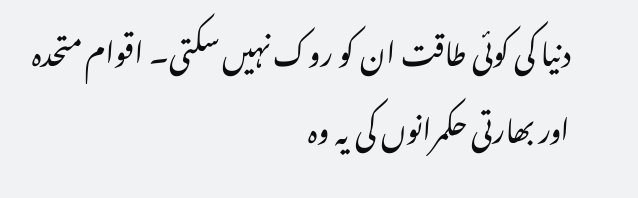دنیا کی کوئی طاقت ان کو روک نہیں سکتی۔ اقوام متحدہ اور بھارتی حکمرانوں کی یہ وہ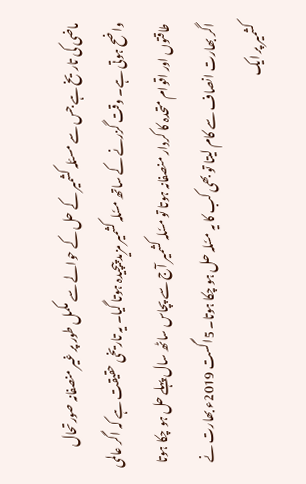ماضی کی تاریخ ہے جس سے مسئلہ کشمیر کے حل کے حوالے سے مکمل طور پر غیر منصفانہ صورتحال واضح ہوتی ہے۔ وقت گزرنے کے ساتھ مسٗلہ کشمیر مزید پیچیدہ ہوتا گیا۔ یہ تاریخی حقیقت ہے کہ اگر عالمی طاقتوں اور اقوام متحدہ کا کردار منصفانہ ہوتا تو مسٗلہ کشمیر آج سے پچاس ساٹھ سال پہلے حل ہو چکا ہوتا اگر بھارت انصاف سے کام لیتا تو بھی کب کا یہ مسٗلہ حل ہو چکا ہوتا۔ 5اگست 2019ء بھارت نے کشمیر پر ایک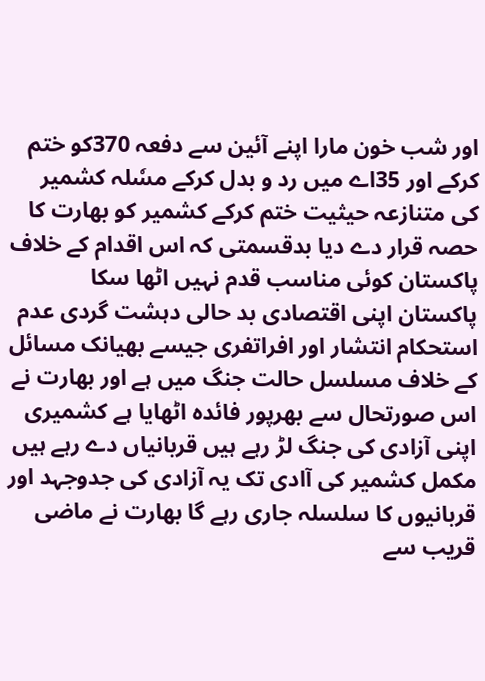اور شب خون مارا اپنے آئین سے دفعہ 370کو ختم کرکے اور 35اے میں رد و بدل کرکے مسٗلہ کشمیر کی متنازعہ حیثیت ختم کرکے کشمیر کو بھارت کا حصہ قرار دے دیا بدقسمتی کہ اس اقدام کے خلاف پاکستان کوئی مناسب قدم نہیں اٹھا سکا پاکستان اپنی اقتصادی بد حالی دہشت گردی عدم استحکام انتشار اور افراتفری جیسے بھیانک مسائل کے خلاف مسلسل حالت جنگ میں ہے اور بھارت نے اس صورتحال سے بھرپور فائدہ اٹھایا ہے کشمیری اپنی آزادی کی جنگ لڑ رہے ہیں قربانیاں دے رہے ہیں مکمل کشمیر کی آادی تک یہ آزادی کی جدوجہد اور قربانیوں کا سلسلہ جاری رہے گا بھارت نے ماضی قریب سے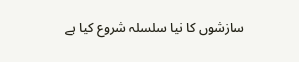سازشوں کا نیا سلسلہ شروع کیا ہے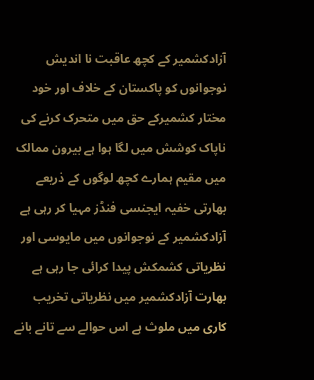آزادکشمیر کے کچھ عاقبت نا اندیش نوجوانوں کو پاکستان کے خلاف اور خود مختار کشمیرکے حق میں متحرک کرنے کی ناپاک کوشش میں لگا ہوا ہے بیرون ممالک میں مقیم ہمارے کچھ لوگوں کے ذریعے بھارتی خفیہ ایجنسی فنڈز مہیا کر رہی ہے آزادکشمیر کے نوجوانوں میں مایوسی اور نظریاتی کشمکش پیدا کرائی جا رہی ہے بھارت آزادکشمیر میں نظریاتی تخریب کاری میں ملوث ہے اس حوالے سے تانے بانے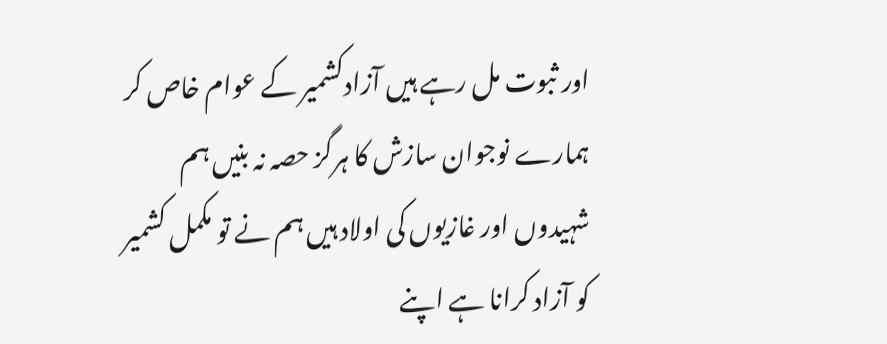اور ثبوت مل رہے ہیں آزادکشمیر کے عوام خاص کر ہمارے نوجوان سازش کا ہرگز حصہ نہ بنیں ہم شہیدوں اور غازیوں کی اولاد ہیں ہم نے تو مکمل کشمیر کو آزاد کرانا ہے اپنے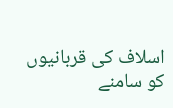اسلاف کی قربانیوں کو سامنے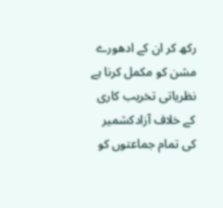رکھ کر ان کے ادھورے مشن کو مکمل کرنا ہے نظریاتی تخریب کاری کے خلاف آزادکشمیر کی تمام جماعتوں کو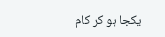یکجا ہو کر کام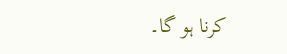کرنا ہو گا۔